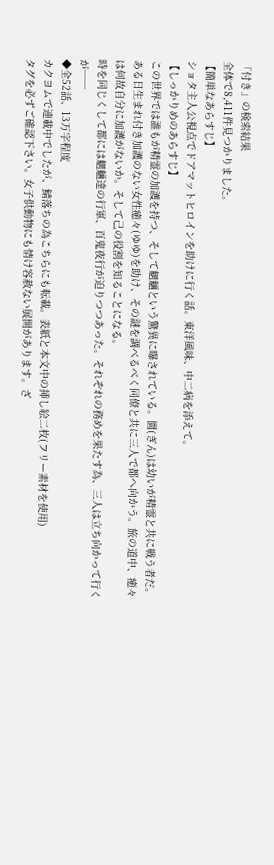「付き」の検索結果
全体で8,411件見つかりました。
【簡単なあらすじ】
ショタ主人公視点でドアマットヒロインを助けに行く話。東洋風味、中二病を添えて。
【しっかりめのあらすじ】
この世界では誰もが精霊の加護を持つ、そして魍魎という驚異に曝されている。圜(ぎん)は幼いが精霊と共に戦う者だ。
ある日生まれ付き加護のない女性癒々(ゆゆ)を助け、その謎を調べるべく同僚と共に三人で都へ向かう。旅の道中、癒々は何故自分に加護がないか。そして己の役割を知ることになる。
時を同じくして都には魍魎達の行軍、百鬼夜行が迫りつつあった。それぞれの務めを果たす為、三人は立ち向かって行くが──
◆全52話、13万字程度
カクヨムで連載中でしたが、鯖落ちの為こちらにも転載。表紙と本文中の挿し絵二枚(フリー素材を使用)
タグを必ずご確認下さい。女子供動物にも情け容赦ない展開があります。ざ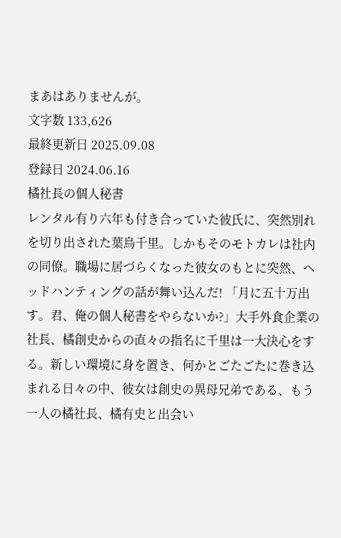まあはありませんが。
文字数 133,626
最終更新日 2025.09.08
登録日 2024.06.16
橘社長の個人秘書
レンタル有り六年も付き合っていた彼氏に、突然別れを切り出された葉鳥千里。しかもそのモトカレは社内の同僚。職場に居づらくなった彼女のもとに突然、ヘッドハンティングの話が舞い込んだ! 「月に五十万出す。君、俺の個人秘書をやらないか?」大手外食企業の社長、橘創史からの直々の指名に千里は一大決心をする。新しい環境に身を置き、何かとごたごたに巻き込まれる日々の中、彼女は創史の異母兄弟である、もう一人の橘社長、橘有史と出会い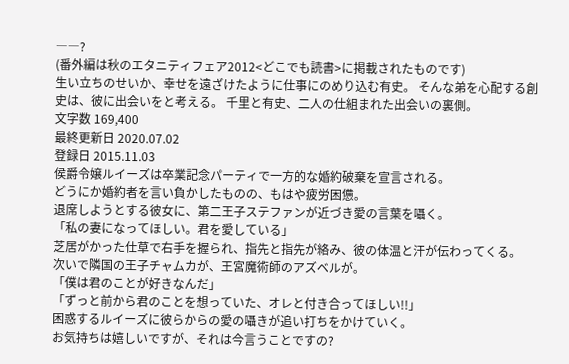――?
(番外編は秋のエタニティフェア2012<どこでも読書>に掲載されたものです)
生い立ちのせいか、幸せを遠ざけたように仕事にのめり込む有史。 そんな弟を心配する創史は、彼に出会いをと考える。 千里と有史、二人の仕組まれた出会いの裏側。
文字数 169,400
最終更新日 2020.07.02
登録日 2015.11.03
侯爵令嬢ルイーズは卒業記念パーティで一方的な婚約破棄を宣言される。
どうにか婚約者を言い負かしたものの、もはや疲労困憊。
退席しようとする彼女に、第二王子ステファンが近づき愛の言葉を囁く。
「私の妻になってほしい。君を愛している」
芝居がかった仕草で右手を握られ、指先と指先が絡み、彼の体温と汗が伝わってくる。
次いで隣国の王子チャムカが、王宮魔術師のアズベルが。
「僕は君のことが好きなんだ」
「ずっと前から君のことを想っていた、オレと付き合ってほしい!!」
困惑するルイーズに彼らからの愛の囁きが追い打ちをかけていく。
お気持ちは嬉しいですが、それは今言うことですの?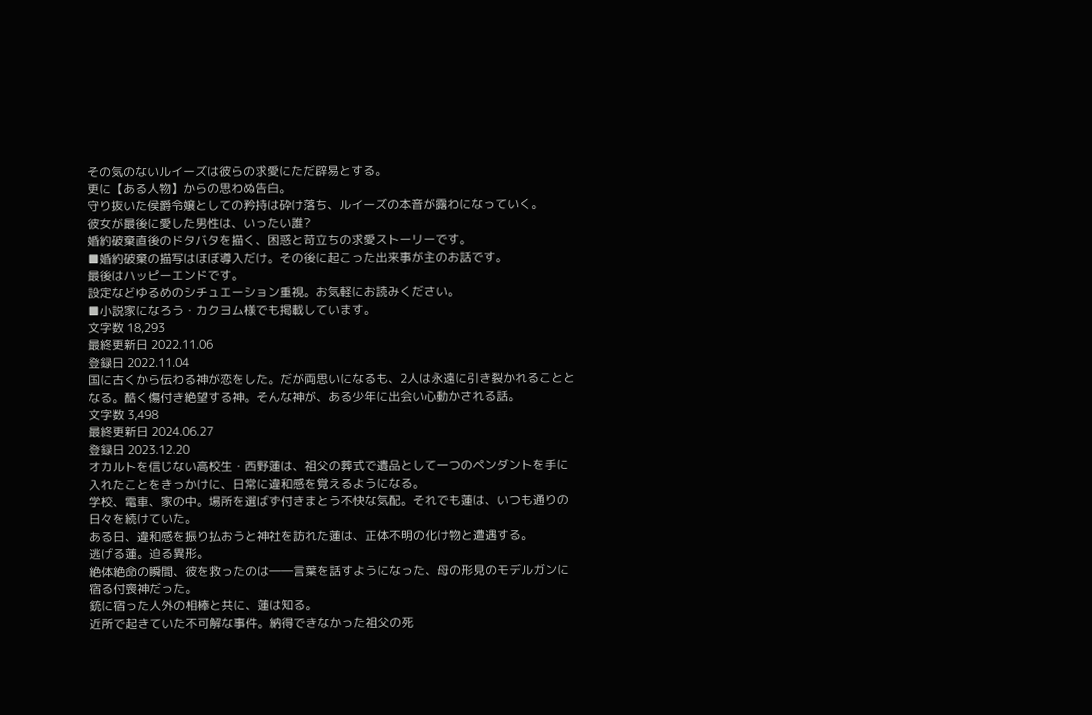その気のないルイーズは彼らの求愛にただ辟易とする。
更に【ある人物】からの思わぬ告白。
守り抜いた侯爵令嬢としての矜持は砕け落ち、ルイーズの本音が露わになっていく。
彼女が最後に愛した男性は、いったい誰?
婚約破棄直後のドタバタを描く、困惑と苛立ちの求愛ストーリーです。
■婚約破棄の描写はほぼ導入だけ。その後に起こった出来事が主のお話です。
最後はハッピーエンドです。
設定などゆるめのシチュエーション重視。お気軽にお読みください。
■小説家になろう・カクヨム様でも掲載しています。
文字数 18,293
最終更新日 2022.11.06
登録日 2022.11.04
国に古くから伝わる神が恋をした。だが両思いになるも、2人は永遠に引き裂かれることとなる。酷く傷付き絶望する神。そんな神が、ある少年に出会い心動かされる話。
文字数 3,498
最終更新日 2024.06.27
登録日 2023.12.20
オカルトを信じない高校生・西野蓮は、祖父の葬式で遺品として一つのペンダントを手に入れたことをきっかけに、日常に違和感を覚えるようになる。
学校、電車、家の中。場所を選ばず付きまとう不快な気配。それでも蓮は、いつも通りの日々を続けていた。
ある日、違和感を振り払おうと神社を訪れた蓮は、正体不明の化け物と遭遇する。
逃げる蓮。迫る異形。
絶体絶命の瞬間、彼を救ったのは――言葉を話すようになった、母の形見のモデルガンに宿る付喪神だった。
銃に宿った人外の相棒と共に、蓮は知る。
近所で起きていた不可解な事件。納得できなかった祖父の死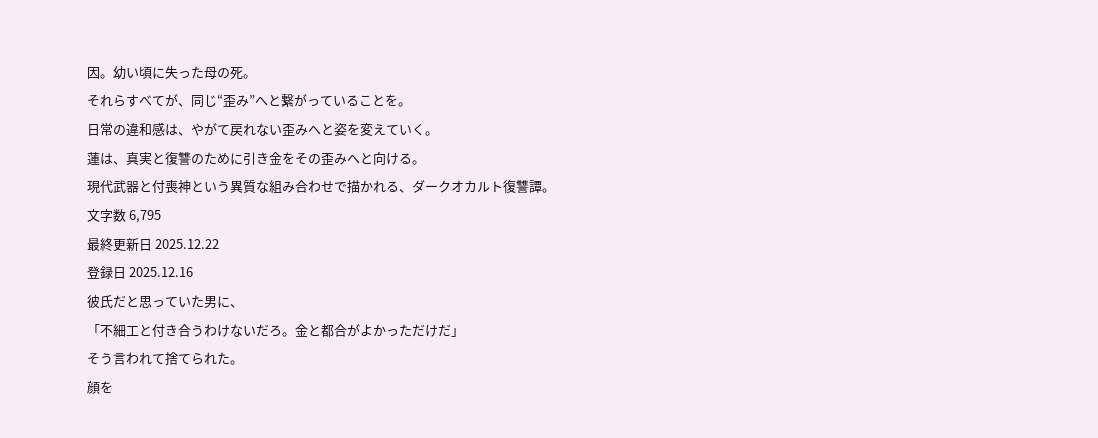因。幼い頃に失った母の死。
それらすべてが、同じ“歪み”へと繋がっていることを。
日常の違和感は、やがて戻れない歪みへと姿を変えていく。
蓮は、真実と復讐のために引き金をその歪みへと向ける。
現代武器と付喪神という異質な組み合わせで描かれる、ダークオカルト復讐譚。
文字数 6,795
最終更新日 2025.12.22
登録日 2025.12.16
彼氏だと思っていた男に、
「不細工と付き合うわけないだろ。金と都合がよかっただけだ」
そう言われて捨てられた。
顔を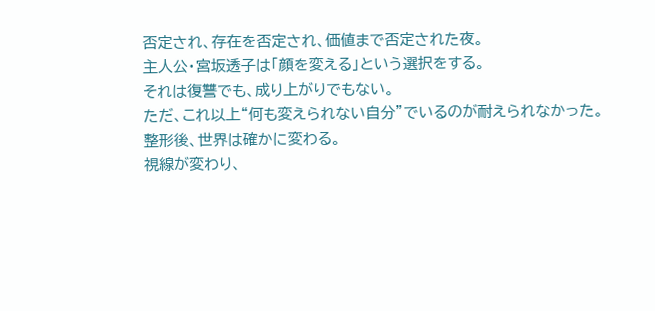否定され、存在を否定され、価値まで否定された夜。
主人公・宮坂透子は「顔を変える」という選択をする。
それは復讐でも、成り上がりでもない。
ただ、これ以上“何も変えられない自分”でいるのが耐えられなかった。
整形後、世界は確かに変わる。
視線が変わり、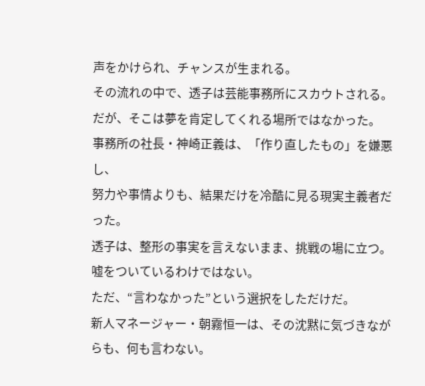声をかけられ、チャンスが生まれる。
その流れの中で、透子は芸能事務所にスカウトされる。
だが、そこは夢を肯定してくれる場所ではなかった。
事務所の社長・神崎正義は、「作り直したもの」を嫌悪し、
努力や事情よりも、結果だけを冷酷に見る現実主義者だった。
透子は、整形の事実を言えないまま、挑戦の場に立つ。
嘘をついているわけではない。
ただ、“言わなかった”という選択をしただけだ。
新人マネージャー・朝霧恒一は、その沈黙に気づきながらも、何も言わない。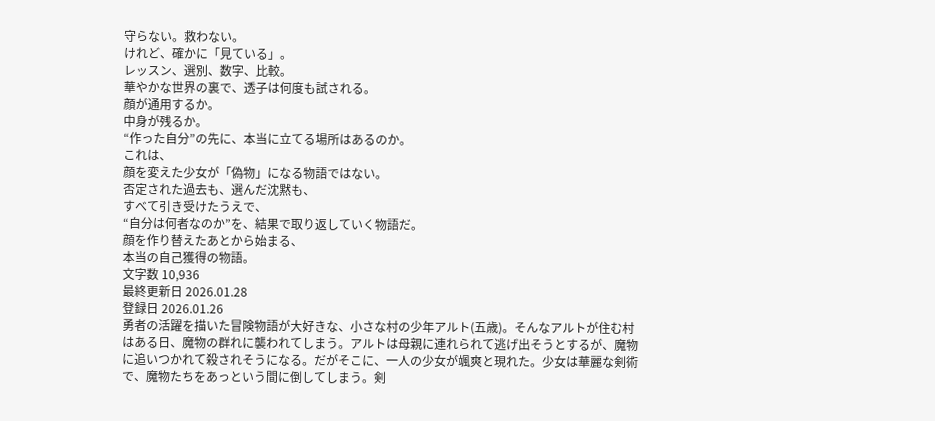守らない。救わない。
けれど、確かに「見ている」。
レッスン、選別、数字、比較。
華やかな世界の裏で、透子は何度も試される。
顔が通用するか。
中身が残るか。
“作った自分”の先に、本当に立てる場所はあるのか。
これは、
顔を変えた少女が「偽物」になる物語ではない。
否定された過去も、選んだ沈黙も、
すべて引き受けたうえで、
“自分は何者なのか”を、結果で取り返していく物語だ。
顔を作り替えたあとから始まる、
本当の自己獲得の物語。
文字数 10,936
最終更新日 2026.01.28
登録日 2026.01.26
勇者の活躍を描いた冒険物語が大好きな、小さな村の少年アルト(五歳)。そんなアルトが住む村はある日、魔物の群れに襲われてしまう。アルトは母親に連れられて逃げ出そうとするが、魔物に追いつかれて殺されそうになる。だがそこに、一人の少女が颯爽と現れた。少女は華麗な剣術で、魔物たちをあっという間に倒してしまう。剣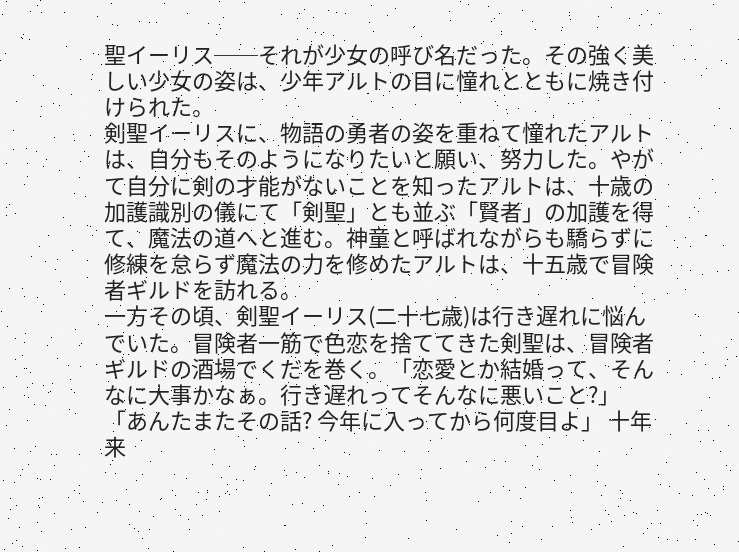聖イーリス──それが少女の呼び名だった。その強く美しい少女の姿は、少年アルトの目に憧れとともに焼き付けられた。
剣聖イーリスに、物語の勇者の姿を重ねて憧れたアルトは、自分もそのようになりたいと願い、努力した。やがて自分に剣の才能がないことを知ったアルトは、十歳の加護識別の儀にて「剣聖」とも並ぶ「賢者」の加護を得て、魔法の道へと進む。神童と呼ばれながらも驕らずに修練を怠らず魔法の力を修めたアルトは、十五歳で冒険者ギルドを訪れる。
一方その頃、剣聖イーリス(二十七歳)は行き遅れに悩んでいた。冒険者一筋で色恋を捨ててきた剣聖は、冒険者ギルドの酒場でくだを巻く。「恋愛とか結婚って、そんなに大事かなぁ。行き遅れってそんなに悪いこと?」「あんたまたその話? 今年に入ってから何度目よ」 十年来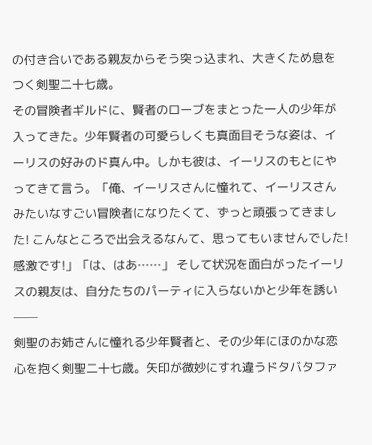の付き合いである親友からそう突っ込まれ、大きくため息をつく剣聖二十七歳。
その冒険者ギルドに、賢者のローブをまとった一人の少年が入ってきた。少年賢者の可愛らしくも真面目そうな姿は、イーリスの好みのド真ん中。しかも彼は、イーリスのもとにやってきて言う。「俺、イーリスさんに憧れて、イーリスさんみたいなすごい冒険者になりたくて、ずっと頑張ってきました! こんなところで出会えるなんて、思ってもいませんでした! 感激です!」「は、はあ……」 そして状況を面白がったイーリスの親友は、自分たちのパーティに入らないかと少年を誘い──
剣聖のお姉さんに憧れる少年賢者と、その少年にほのかな恋心を抱く剣聖二十七歳。矢印が微妙にすれ違うドタバタファ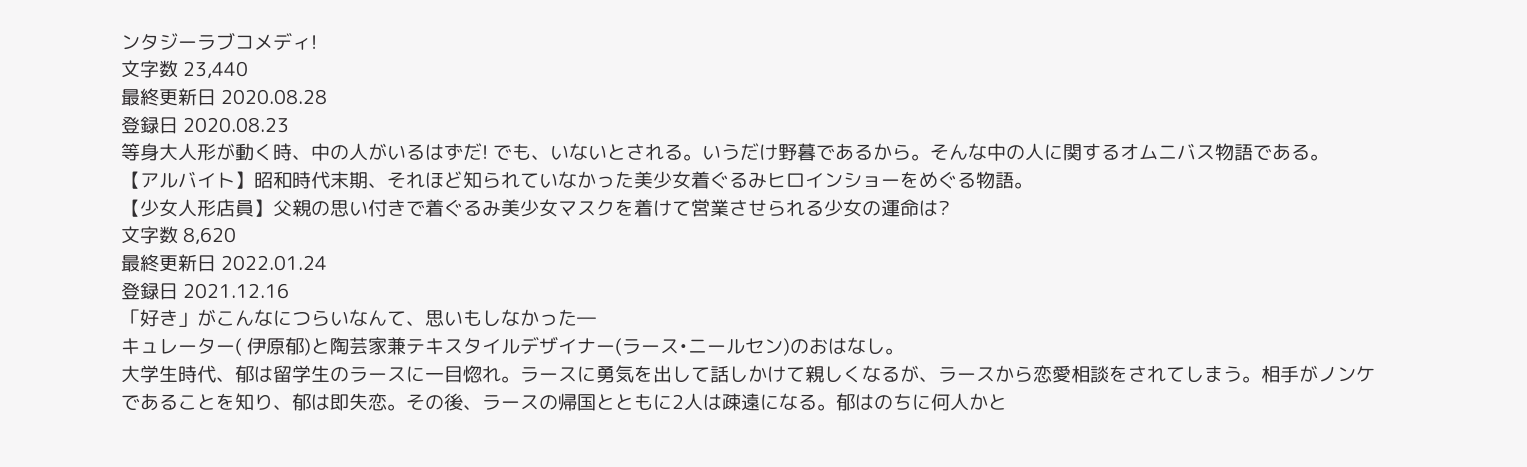ンタジーラブコメディ!
文字数 23,440
最終更新日 2020.08.28
登録日 2020.08.23
等身大人形が動く時、中の人がいるはずだ! でも、いないとされる。いうだけ野暮であるから。そんな中の人に関するオムニバス物語である。
【アルバイト】昭和時代末期、それほど知られていなかった美少女着ぐるみヒロインショーをめぐる物語。
【少女人形店員】父親の思い付きで着ぐるみ美少女マスクを着けて営業させられる少女の運命は?
文字数 8,620
最終更新日 2022.01.24
登録日 2021.12.16
「好き」がこんなにつらいなんて、思いもしなかった―
キュレーター( 伊原郁)と陶芸家兼テキスタイルデザイナー(ラース•ニールセン)のおはなし。
大学生時代、郁は留学生のラースに一目惚れ。ラースに勇気を出して話しかけて親しくなるが、ラースから恋愛相談をされてしまう。相手がノンケであることを知り、郁は即失恋。その後、ラースの帰国とともに2人は疎遠になる。郁はのちに何人かと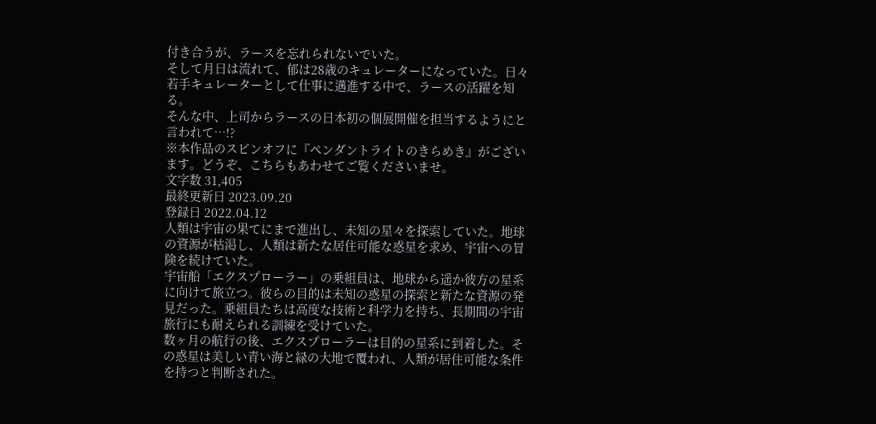付き合うが、ラースを忘れられないでいた。
そして月日は流れて、郁は28歳のキュレーターになっていた。日々若手キュレーターとして仕事に邁進する中で、ラースの活躍を知る。
そんな中、上司からラースの日本初の個展開催を担当するようにと言われて…!?
※本作品のスピンオフに『ペンダントライトのきらめき』がございます。どうぞ、こちらもあわせてご覧くださいませ。
文字数 31,405
最終更新日 2023.09.20
登録日 2022.04.12
人類は宇宙の果てにまで進出し、未知の星々を探索していた。地球の資源が枯渇し、人類は新たな居住可能な惑星を求め、宇宙への冒険を続けていた。
宇宙船「エクスプローラー」の乗組員は、地球から遥か彼方の星系に向けて旅立つ。彼らの目的は未知の惑星の探索と新たな資源の発見だった。乗組員たちは高度な技術と科学力を持ち、長期間の宇宙旅行にも耐えられる訓練を受けていた。
数ヶ月の航行の後、エクスプローラーは目的の星系に到着した。その惑星は美しい青い海と緑の大地で覆われ、人類が居住可能な条件を持つと判断された。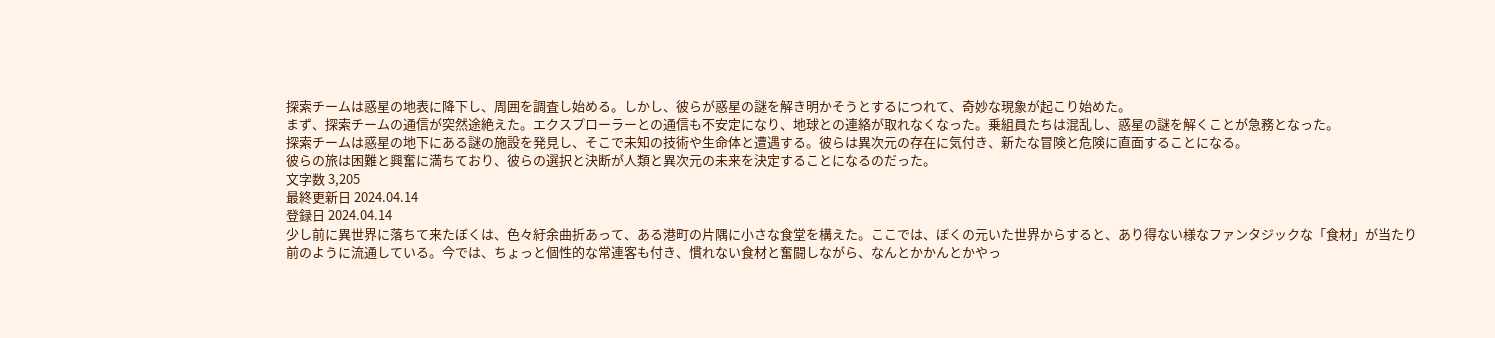探索チームは惑星の地表に降下し、周囲を調査し始める。しかし、彼らが惑星の謎を解き明かそうとするにつれて、奇妙な現象が起こり始めた。
まず、探索チームの通信が突然途絶えた。エクスプローラーとの通信も不安定になり、地球との連絡が取れなくなった。乗組員たちは混乱し、惑星の謎を解くことが急務となった。
探索チームは惑星の地下にある謎の施設を発見し、そこで未知の技術や生命体と遭遇する。彼らは異次元の存在に気付き、新たな冒険と危険に直面することになる。
彼らの旅は困難と興奮に満ちており、彼らの選択と決断が人類と異次元の未来を決定することになるのだった。
文字数 3,205
最終更新日 2024.04.14
登録日 2024.04.14
少し前に異世界に落ちて来たぼくは、色々紆余曲折あって、ある港町の片隅に小さな食堂を構えた。ここでは、ぼくの元いた世界からすると、あり得ない様なファンタジックな「食材」が当たり前のように流通している。今では、ちょっと個性的な常連客も付き、慣れない食材と奮闘しながら、なんとかかんとかやっ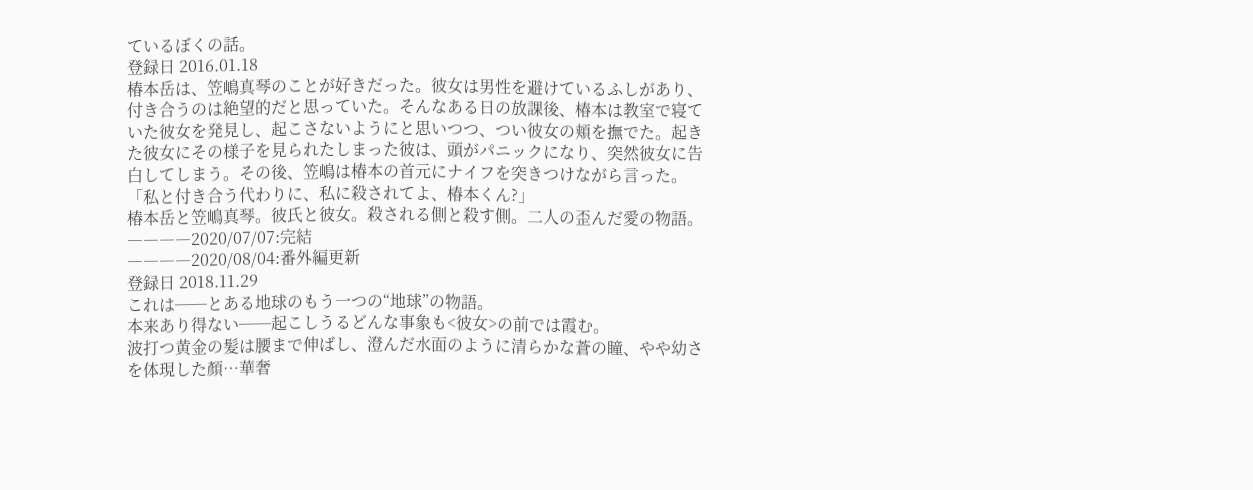ているぼくの話。
登録日 2016.01.18
椿本岳は、笠嶋真琴のことが好きだった。彼女は男性を避けているふしがあり、付き合うのは絶望的だと思っていた。そんなある日の放課後、椿本は教室で寝ていた彼女を発見し、起こさないようにと思いつつ、つい彼女の頬を撫でた。起きた彼女にその様子を見られたしまった彼は、頭がパニックになり、突然彼女に告白してしまう。その後、笠嶋は椿本の首元にナイフを突きつけながら言った。
「私と付き合う代わりに、私に殺されてよ、椿本くん?」
椿本岳と笠嶋真琴。彼氏と彼女。殺される側と殺す側。二人の歪んだ愛の物語。
――――2020/07/07:完結
――――2020/08/04:番外編更新
登録日 2018.11.29
これは──とある地球のもう一つの“地球”の物語。
本来あり得ない──起こしうるどんな事象も<彼女>の前では霞む。
波打つ黄金の髪は腰まで伸ばし、澄んだ水面のように清らかな蒼の瞳、やや幼さを体現した顏…華奢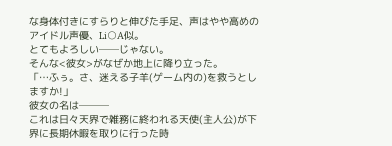な身体付きにすらりと伸びた手足、声はやや高めのアイドル声優、Li○A似。
とてもよろしい──じゃない。
そんな<彼女>がなぜか地上に降り立った。
「…ふぅ。さ、迷える子羊(ゲーム内の)を救うとしますか!」
彼女の名は───
これは日々天界で雑務に終われる天使(主人公)が下界に長期休暇を取りに行った時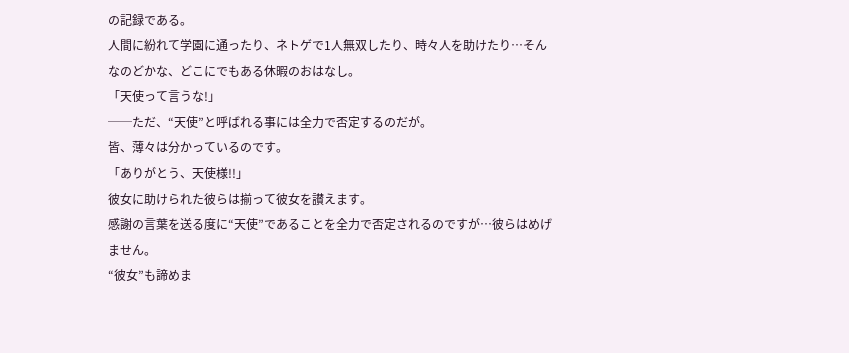の記録である。
人間に紛れて学園に通ったり、ネトゲで1人無双したり、時々人を助けたり…そんなのどかな、どこにでもある休暇のおはなし。
「天使って言うな!」
──ただ、“天使”と呼ばれる事には全力で否定するのだが。
皆、薄々は分かっているのです。
「ありがとう、天使様!!」
彼女に助けられた彼らは揃って彼女を讃えます。
感謝の言葉を送る度に“天使”であることを全力で否定されるのですが…彼らはめげません。
“彼女”も諦めま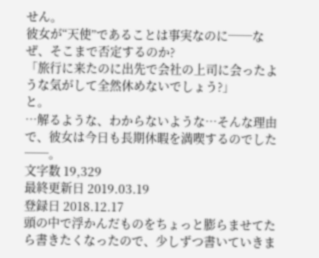せん。
彼女が“天使”であることは事実なのに──なぜ、そこまで否定するのか?
「旅行に来たのに出先で会社の上司に会ったような気がして全然休めないでしょう?」
と。
…解るような、わからないような…そんな理由で、彼女は今日も長期休暇を満喫するのでした──。
文字数 19,329
最終更新日 2019.03.19
登録日 2018.12.17
頭の中で浮かんだものをちょっと膨らませてたら書きたくなったので、少しずつ書いていきま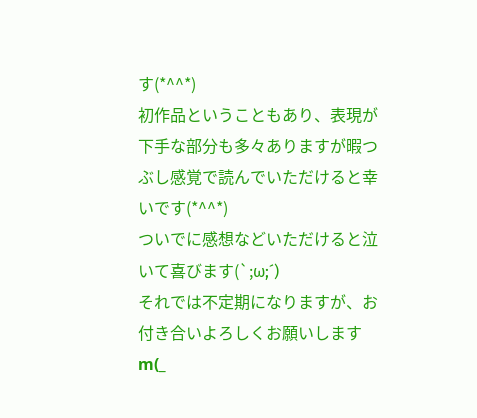す(*^^*)
初作品ということもあり、表現が下手な部分も多々ありますが暇つぶし感覚で読んでいただけると幸いです(*^^*)
ついでに感想などいただけると泣いて喜びます(`;ω;´)
それでは不定期になりますが、お付き合いよろしくお願いしますm(_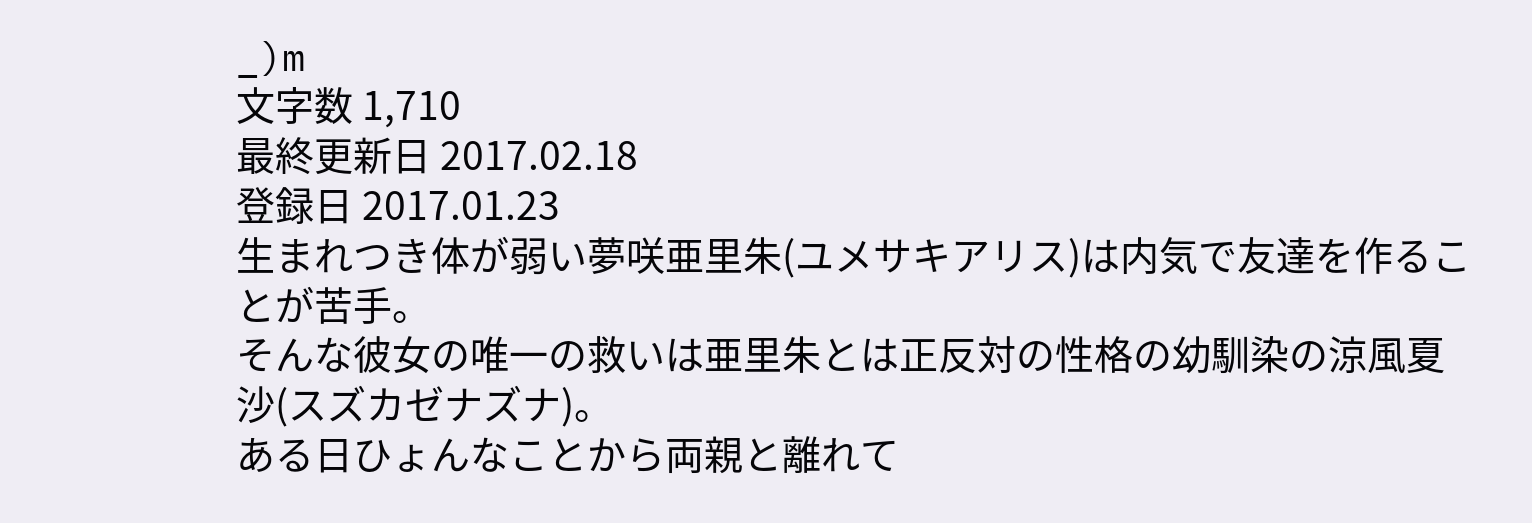_)m
文字数 1,710
最終更新日 2017.02.18
登録日 2017.01.23
生まれつき体が弱い夢咲亜里朱(ユメサキアリス)は内気で友達を作ることが苦手。
そんな彼女の唯一の救いは亜里朱とは正反対の性格の幼馴染の涼風夏沙(スズカゼナズナ)。
ある日ひょんなことから両親と離れて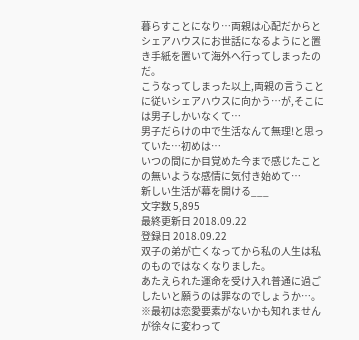暮らすことになり…両親は心配だからとシェアハウスにお世話になるようにと置き手紙を置いて海外へ行ってしまったのだ。
こうなってしまった以上,両親の言うことに従いシェアハウスに向かう…が,そこには男子しかいなくて…
男子だらけの中で生活なんて無理!と思っていた…初めは…
いつの間にか目覚めた今まで感じたことの無いような感情に気付き始めて…
新しい生活が幕を開ける___
文字数 5,895
最終更新日 2018.09.22
登録日 2018.09.22
双子の弟が亡くなってから私の人生は私のものではなくなりました。
あたえられた運命を受け入れ普通に過ごしたいと願うのは罪なのでしょうか…。
※最初は恋愛要素がないかも知れませんが徐々に変わって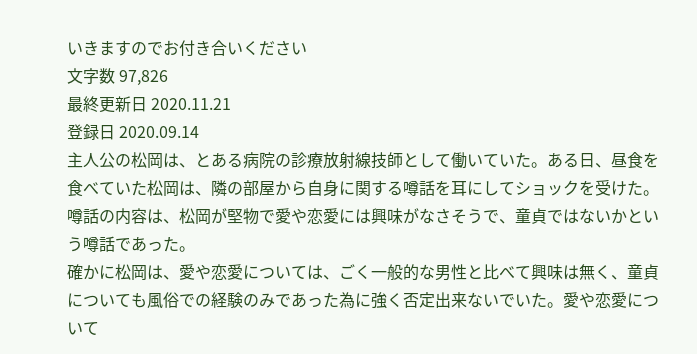いきますのでお付き合いください
文字数 97,826
最終更新日 2020.11.21
登録日 2020.09.14
主人公の松岡は、とある病院の診療放射線技師として働いていた。ある日、昼食を食べていた松岡は、隣の部屋から自身に関する噂話を耳にしてショックを受けた。噂話の内容は、松岡が堅物で愛や恋愛には興味がなさそうで、童貞ではないかという噂話であった。
確かに松岡は、愛や恋愛については、ごく一般的な男性と比べて興味は無く、童貞についても風俗での経験のみであった為に強く否定出来ないでいた。愛や恋愛について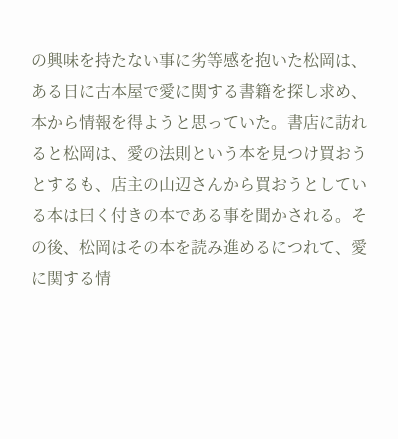の興味を持たない事に劣等感を抱いた松岡は、ある日に古本屋で愛に関する書籍を探し求め、本から情報を得ようと思っていた。書店に訪れると松岡は、愛の法則という本を見つけ買おうとするも、店主の山辺さんから買おうとしている本は曰く付きの本である事を聞かされる。その後、松岡はその本を読み進めるにつれて、愛に関する情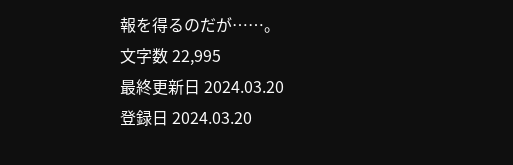報を得るのだが……。
文字数 22,995
最終更新日 2024.03.20
登録日 2024.03.20